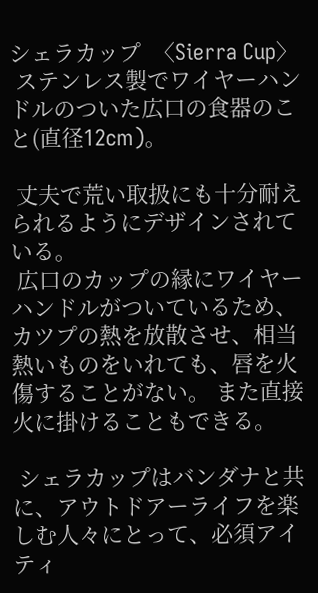シェラカップ  〈Sierra Cup〉
 ステンレス製でワイヤーハンドルのついた広口の食器のこと(直径12cm)。

 丈夫で荒い取扱にも十分耐えられるようにデザインされている。
 広口のカップの縁にワイヤーハンドルがついているため、カツプの熱を放散させ、相当熱いものをいれても、唇を火傷することがない。 また直接火に掛けることもできる。

 シェラカップはバンダナと共に、アウトドアーライフを楽しむ人々にとって、必須アイティ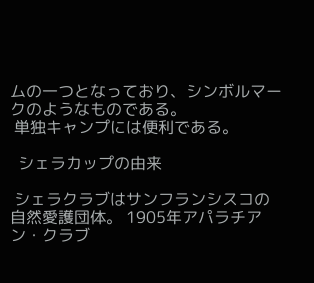ムの一つとなっており、シンボルマークのようなものである。
 単独キャンプには便利である。

  シェラカップの由来

 シェラクラブはサンフランシスコの自然愛護団体。 1905年アパラチアン・クラブ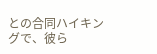との合同ハイキングで、彼ら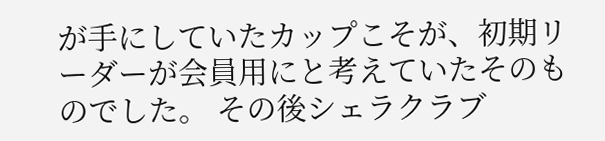が手にしていたカップこそが、初期リーダーが会員用にと考えていたそのものでした。 その後シェラクラブ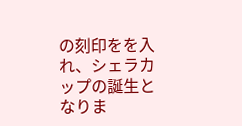の刻印をを入れ、シェラカップの誕生となりま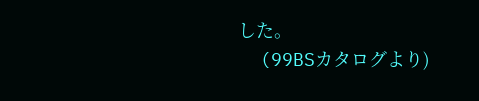した。
  (99BSカタログより)